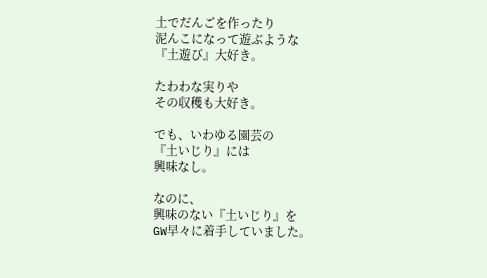土でだんごを作ったり
泥んこになって遊ぶような
『土遊び』大好き。

たわわな実りや
その収穫も大好き。

でも、いわゆる園芸の
『土いじり』には
興味なし。

なのに、
興味のない『土いじり』を
GW早々に着手していました。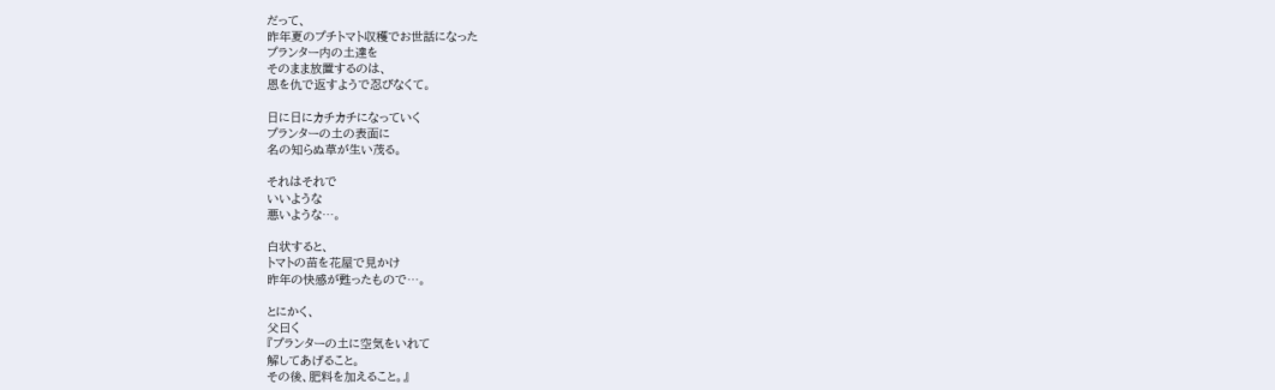だって、
昨年夏のプチトマト収穫でお世話になった
プランター内の土達を
そのまま放置するのは、
恩を仇で返すようで忍びなくて。

日に日にカチカチになっていく
プランターの土の表面に
名の知らぬ草が生い茂る。

それはそれで
いいような
悪いような…。

白状すると、
トマトの苗を花屋で見かけ
昨年の快感が甦ったもので…。

とにかく、
父曰く
『プランターの土に空気をいれて
解してあげること。
その後、肥料を加えること。』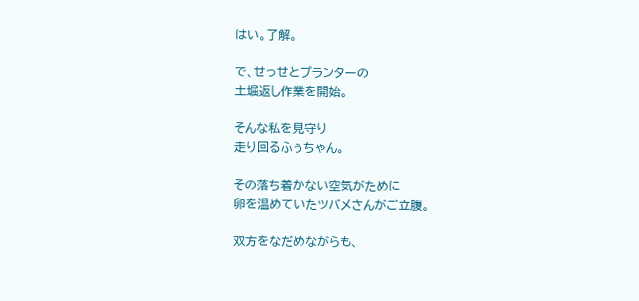はい。了解。

で、せっせとプランターの
土堀返し作業を開始。

そんな私を見守り
走り回るふぅちゃん。

その落ち着かない空気がために
卵を温めていたツバメさんがご立腹。

双方をなだめながらも、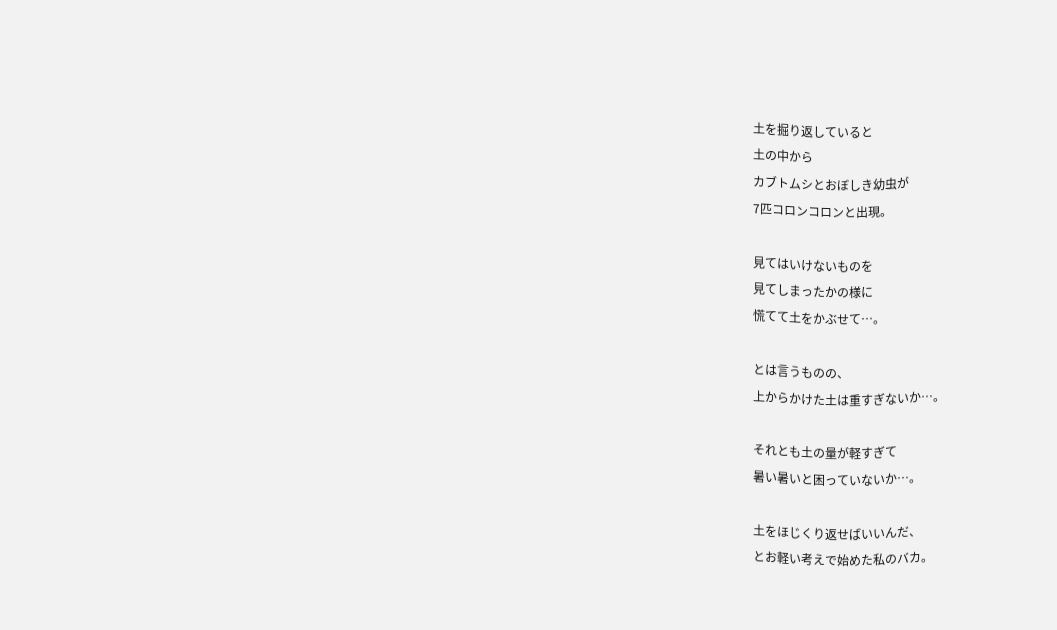土を掘り返していると
土の中から
カブトムシとおぼしき幼虫が
7匹コロンコロンと出現。

見てはいけないものを
見てしまったかの様に
慌てて土をかぶせて…。

とは言うものの、
上からかけた土は重すぎないか…。

それとも土の量が軽すぎて
暑い暑いと困っていないか…。

土をほじくり返せばいいんだ、
とお軽い考えで始めた私のバカ。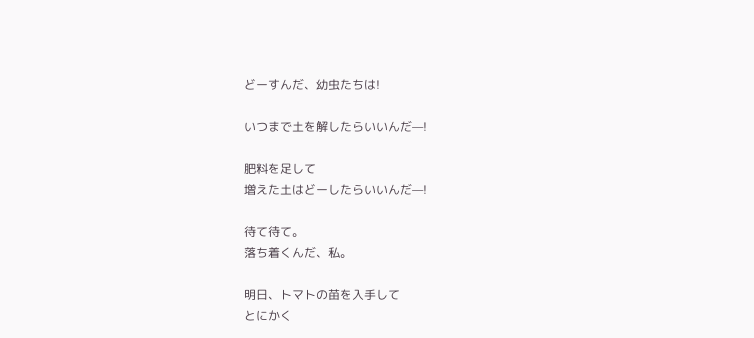どーすんだ、幼虫たちは!

いつまで土を解したらいいんだ—!

肥料を足して
増えた土はどーしたらいいんだ—!

待て待て。
落ち着くんだ、私。

明日、トマトの苗を入手して
とにかく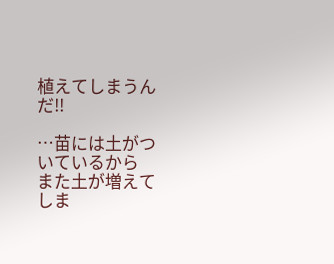植えてしまうんだ!!

…苗には土がついているから
また土が増えてしま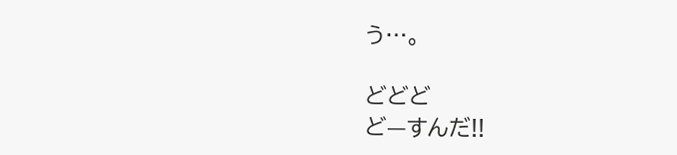う…。

どどど
ど—すんだ!!